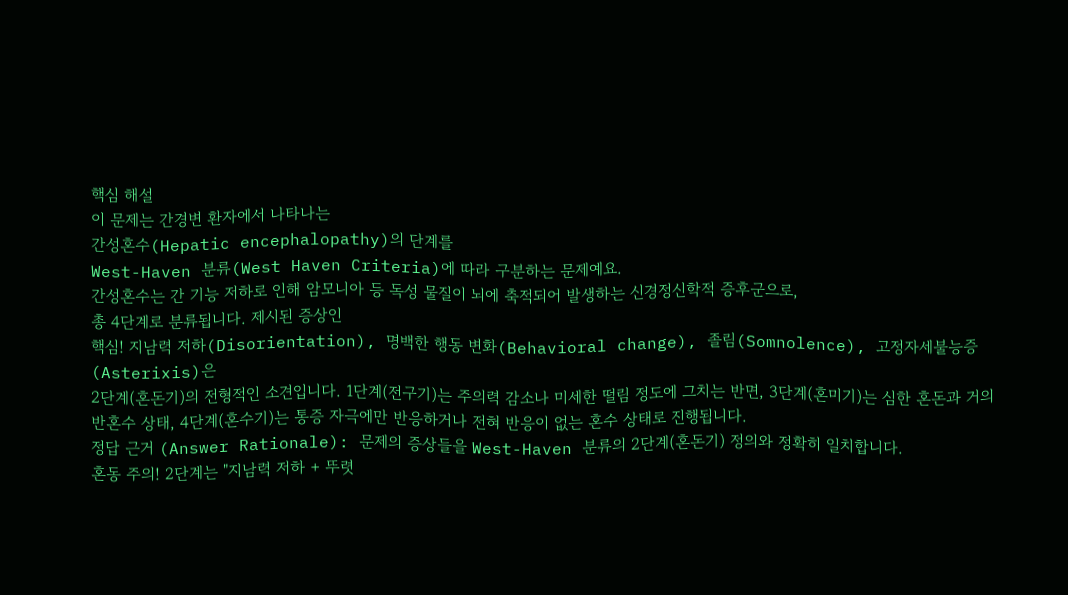핵심 해설
이 문제는 간경변 환자에서 나타나는
간성혼수(Hepatic encephalopathy)의 단계를
West-Haven 분류(West Haven Criteria)에 따라 구분하는 문제예요.
간성혼수는 간 기능 저하로 인해 암모니아 등 독성 물질이 뇌에 축적되어 발생하는 신경정신학적 증후군으로,
총 4단계로 분류됩니다. 제시된 증상인
핵심! 지남력 저하(Disorientation), 명백한 행동 변화(Behavioral change), 졸림(Somnolence), 고정자세불능증(Asterixis)은
2단계(혼돈기)의 전형적인 소견입니다. 1단계(전구기)는 주의력 감소나 미세한 떨림 정도에 그치는 반면, 3단계(혼미기)는 심한 혼돈과 거의 반혼수 상태, 4단계(혼수기)는 통증 자극에만 반응하거나 전혀 반응이 없는 혼수 상태로 진행됩니다.
정답 근거 (Answer Rationale): 문제의 증상들을 West-Haven 분류의 2단계(혼돈기) 정의와 정확히 일치합니다.
혼동 주의! 2단계는 "지남력 저하 + 뚜렷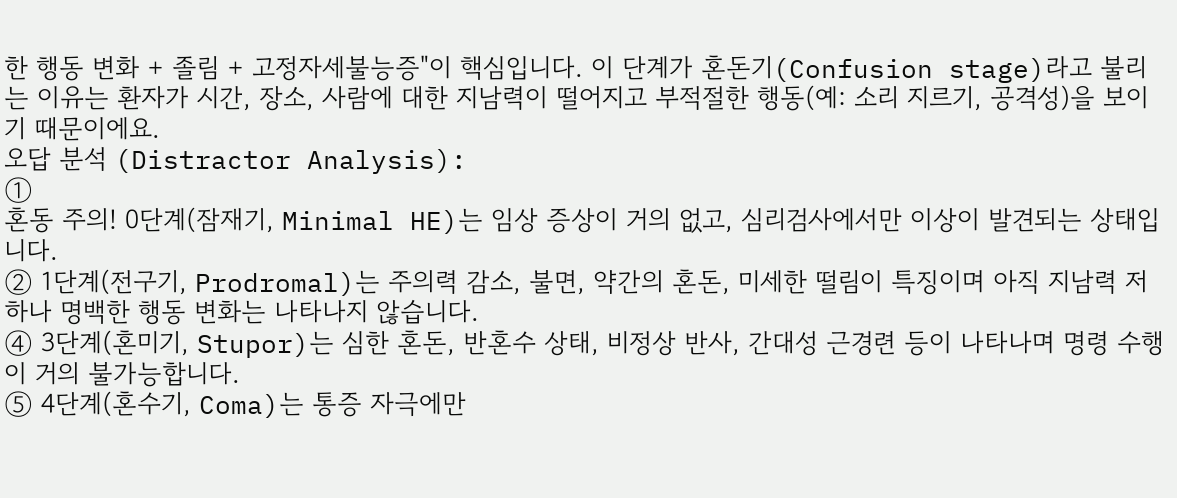한 행동 변화 + 졸림 + 고정자세불능증"이 핵심입니다. 이 단계가 혼돈기(Confusion stage)라고 불리는 이유는 환자가 시간, 장소, 사람에 대한 지남력이 떨어지고 부적절한 행동(예: 소리 지르기, 공격성)을 보이기 때문이에요.
오답 분석 (Distractor Analysis):
①
혼동 주의! 0단계(잠재기, Minimal HE)는 임상 증상이 거의 없고, 심리검사에서만 이상이 발견되는 상태입니다.
② 1단계(전구기, Prodromal)는 주의력 감소, 불면, 약간의 혼돈, 미세한 떨림이 특징이며 아직 지남력 저하나 명백한 행동 변화는 나타나지 않습니다.
④ 3단계(혼미기, Stupor)는 심한 혼돈, 반혼수 상태, 비정상 반사, 간대성 근경련 등이 나타나며 명령 수행이 거의 불가능합니다.
⑤ 4단계(혼수기, Coma)는 통증 자극에만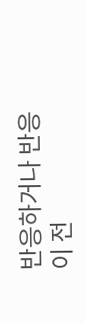반응하거나 반응이 전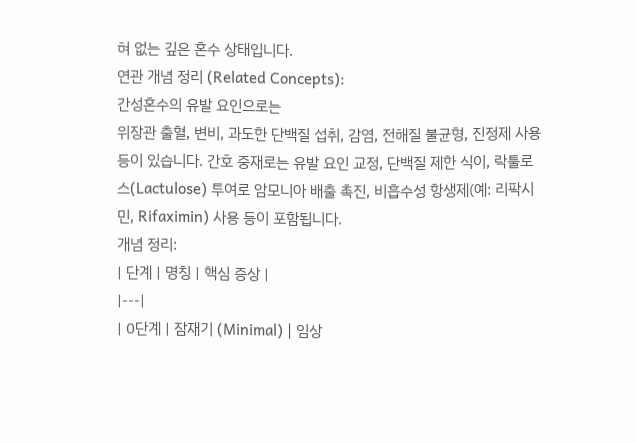혀 없는 깊은 혼수 상태입니다.
연관 개념 정리 (Related Concepts):
간성혼수의 유발 요인으로는
위장관 출혈, 변비, 과도한 단백질 섭취, 감염, 전해질 불균형, 진정제 사용 등이 있습니다. 간호 중재로는 유발 요인 교정, 단백질 제한 식이, 락툴로스(Lactulose) 투여로 암모니아 배출 촉진, 비흡수성 항생제(예: 리팍시민, Rifaximin) 사용 등이 포함됩니다.
개념 정리:
| 단계 | 명칭 | 핵심 증상 |
|---|
| 0단계 | 잠재기 (Minimal) | 임상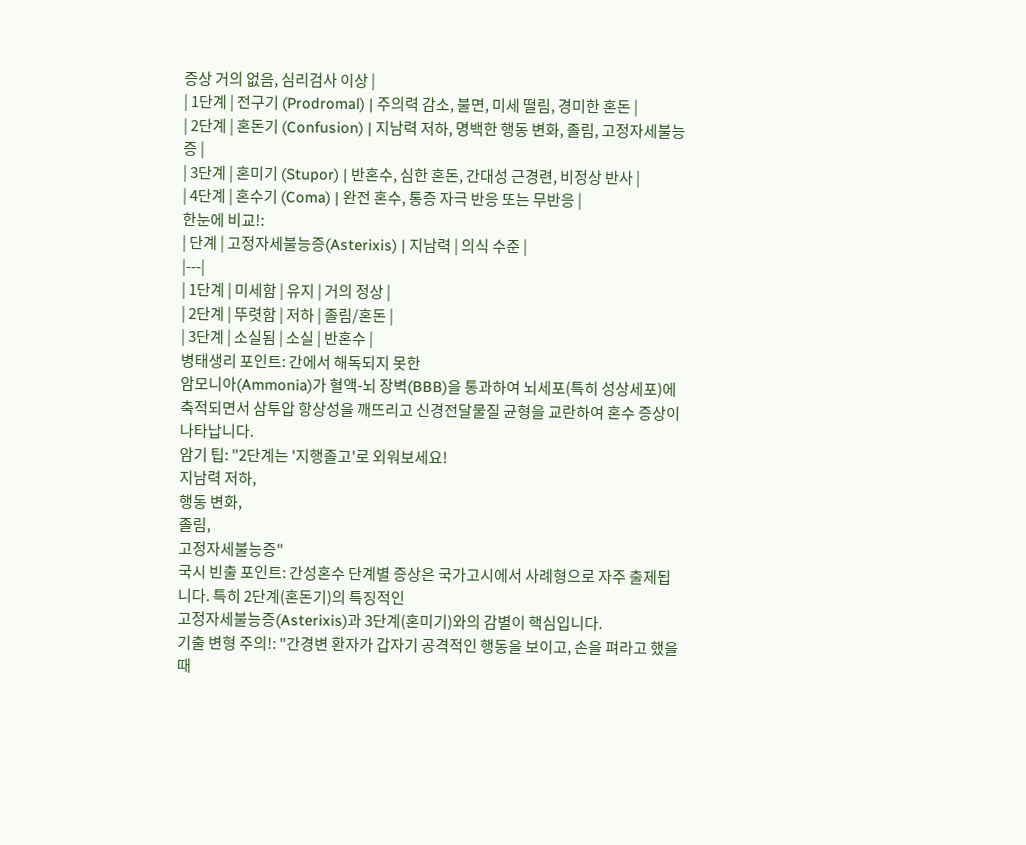증상 거의 없음, 심리검사 이상 |
| 1단계 | 전구기 (Prodromal) | 주의력 감소, 불면, 미세 떨림, 경미한 혼돈 |
| 2단계 | 혼돈기 (Confusion) | 지남력 저하, 명백한 행동 변화, 졸림, 고정자세불능증 |
| 3단계 | 혼미기 (Stupor) | 반혼수, 심한 혼돈, 간대성 근경련, 비정상 반사 |
| 4단계 | 혼수기 (Coma) | 완전 혼수, 통증 자극 반응 또는 무반응 |
한눈에 비교!:
| 단계 | 고정자세불능증(Asterixis) | 지남력 | 의식 수준 |
|---|
| 1단계 | 미세함 | 유지 | 거의 정상 |
| 2단계 | 뚜렷함 | 저하 | 졸림/혼돈 |
| 3단계 | 소실됨 | 소실 | 반혼수 |
병태생리 포인트: 간에서 해독되지 못한
암모니아(Ammonia)가 혈액-뇌 장벽(BBB)을 통과하여 뇌세포(특히 성상세포)에 축적되면서 삼투압 항상성을 깨뜨리고 신경전달물질 균형을 교란하여 혼수 증상이 나타납니다.
암기 팁: "2단계는 '지행졸고'로 외워보세요!
지남력 저하,
행동 변화,
졸림,
고정자세불능증"
국시 빈출 포인트: 간성혼수 단계별 증상은 국가고시에서 사례형으로 자주 출제됩니다. 특히 2단계(혼돈기)의 특징적인
고정자세불능증(Asterixis)과 3단계(혼미기)와의 감별이 핵심입니다.
기출 변형 주의!: "간경변 환자가 갑자기 공격적인 행동을 보이고, 손을 펴라고 했을 때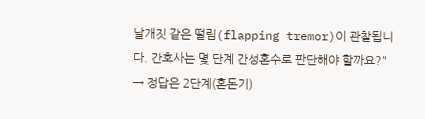날개짓 같은 떨림(flapping tremor)이 관찰됩니다. 간호사는 몇 단계 간성혼수로 판단해야 할까요?" → 정답은 2단계(혼돈기)